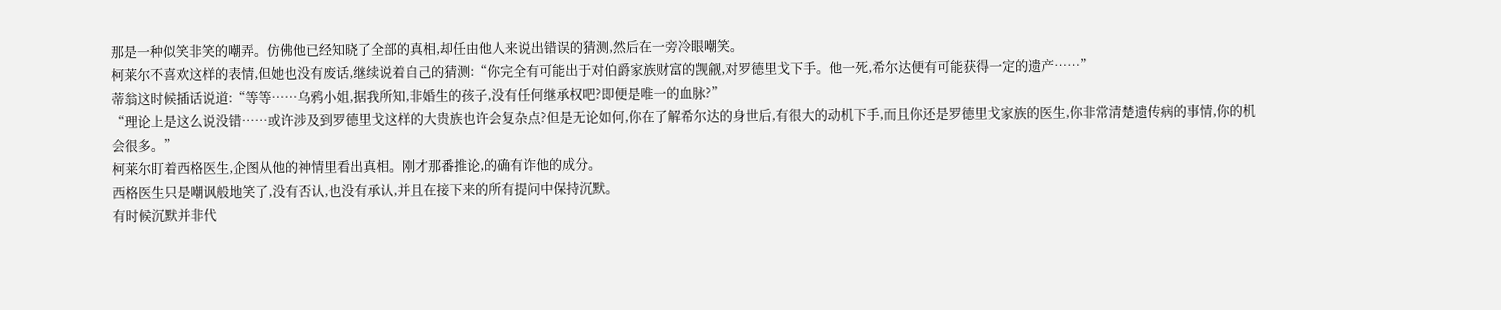那是一种似笑非笑的嘲弄。仿佛他已经知晓了全部的真相,却任由他人来说出错误的猜测,然后在一旁冷眼嘲笑。
柯莱尔不喜欢这样的表情,但她也没有废话,继续说着自己的猜测:“你完全有可能出于对伯爵家族财富的觊觎,对罗德里戈下手。他一死,希尔达便有可能获得一定的遗产……”
蒂翁这时候插话说道:“等等……乌鸦小姐,据我所知,非婚生的孩子,没有任何继承权吧?即便是唯一的血脉?”
“理论上是这么说没错……或许涉及到罗德里戈这样的大贵族也许会复杂点?但是无论如何,你在了解希尔达的身世后,有很大的动机下手,而且你还是罗德里戈家族的医生,你非常清楚遗传病的事情,你的机会很多。”
柯莱尔盯着西格医生,企图从他的神情里看出真相。刚才那番推论,的确有诈他的成分。
西格医生只是嘲讽般地笑了,没有否认,也没有承认,并且在接下来的所有提问中保持沉默。
有时候沉默并非代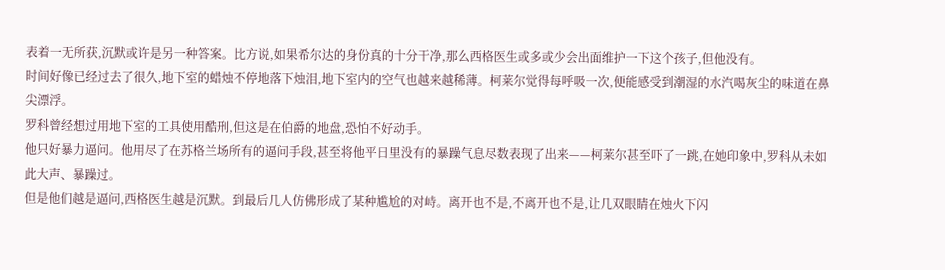表着一无所获,沉默或许是另一种答案。比方说,如果希尔达的身份真的十分干净,那么西格医生或多或少会出面维护一下这个孩子,但他没有。
时间好像已经过去了很久,地下室的蜡烛不停地落下烛泪,地下室内的空气也越来越稀薄。柯莱尔觉得每呼吸一次,便能感受到潮湿的水汽喝灰尘的味道在鼻尖漂浮。
罗科曾经想过用地下室的工具使用酷刑,但这是在伯爵的地盘,恐怕不好动手。
他只好暴力逼问。他用尽了在苏格兰场所有的逼问手段,甚至将他平日里没有的暴躁气息尽数表现了出来——柯莱尔甚至吓了一跳,在她印象中,罗科从未如此大声、暴躁过。
但是他们越是逼问,西格医生越是沉默。到最后几人仿佛形成了某种尴尬的对峙。离开也不是,不离开也不是,让几双眼睛在烛火下闪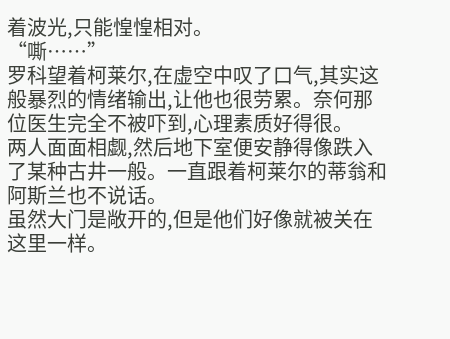着波光,只能惶惶相对。
“嘶……”
罗科望着柯莱尔,在虚空中叹了口气,其实这般暴烈的情绪输出,让他也很劳累。奈何那位医生完全不被吓到,心理素质好得很。
两人面面相觑,然后地下室便安静得像跌入了某种古井一般。一直跟着柯莱尔的蒂翁和阿斯兰也不说话。
虽然大门是敞开的,但是他们好像就被关在这里一样。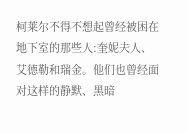柯莱尔不得不想起曾经被困在地下室的那些人:奎妮夫人、艾德勒和瑞金。他们也曾经面对这样的静默、黑暗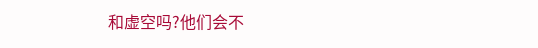和虚空吗?他们会不